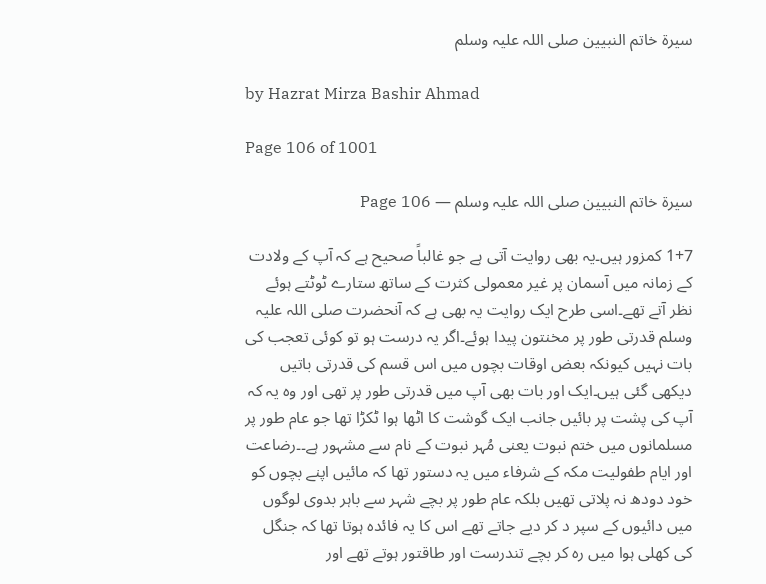سیرۃ خاتم النبیین صلی اللہ علیہ وسلم

by Hazrat Mirza Bashir Ahmad

Page 106 of 1001

سیرۃ خاتم النبیین صلی اللہ علیہ وسلم — Page 106

1+7 کمزور ہیں۔یہ بھی روایت آتی ہے جو غالباً صحیح ہے کہ آپ کے ولادت کے زمانہ میں آسمان پر غیر معمولی کثرت کے ساتھ ستارے ٹوٹتے ہوئے نظر آتے تھے۔اسی طرح ایک روایت یہ بھی ہے کہ آنحضرت صلی اللہ علیہ وسلم قدرتی طور پر مخنتون پیدا ہوئے۔اگر یہ درست ہو تو کوئی تعجب کی بات نہیں کیونکہ بعض اوقات بچوں میں اس قسم کی قدرتی باتیں دیکھی گئی ہیں۔ایک اور بات بھی آپ میں قدرتی طور پر تھی اور وہ یہ کہ آپ کی پشت پر بائیں جانب ایک گوشت کا اٹھا ہوا ٹکڑا تھا جو عام طور پر مسلمانوں میں ختم نبوت یعنی مُہر نبوت کے نام سے مشہور ہے۔۔رضاعت اور ایام طفولیت مکہ کے شرفاء میں یہ دستور تھا کہ مائیں اپنے بچوں کو خود دودھ نہ پلاتی تھیں بلکہ عام طور پر بچے شہر سے باہر بدوی لوگوں میں دائیوں کے سپر د کر دیے جاتے تھے اس کا یہ فائدہ ہوتا تھا کہ جنگل کی کھلی ہوا میں رہ کر بچے تندرست اور طاقتور ہوتے تھے اور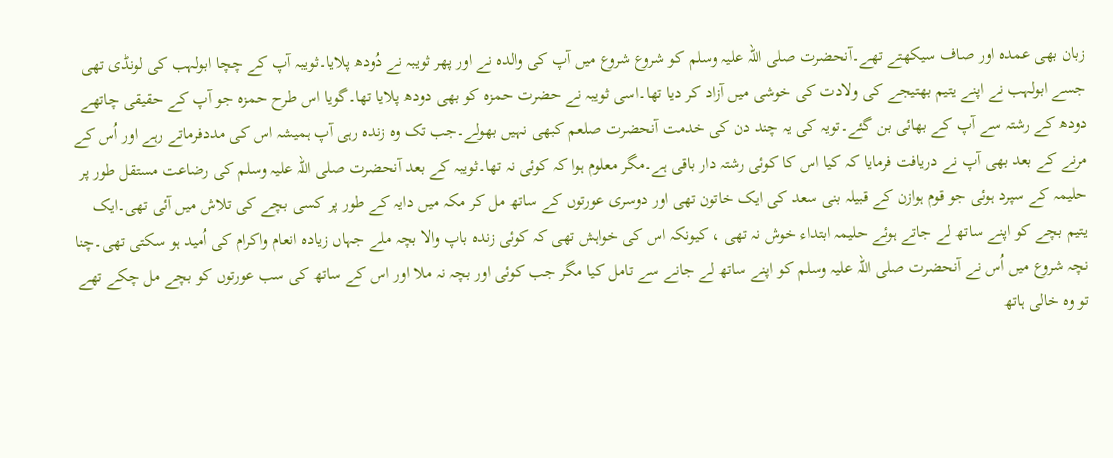زبان بھی عمدہ اور صاف سیکھتے تھے۔آنحضرت صلی اللہ علیہ وسلم کو شروع شروع میں آپ کی والدہ نے اور پھر ثویبہ نے دُودھ پلایا۔ثویبہ آپ کے چچا ابولہب کی لونڈی تھی جسے ابولہب نے اپنے یتیم بھتیجے کی ولادت کی خوشی میں آزاد کر دیا تھا۔اسی ثویبہ نے حضرت حمزہ کو بھی دودھ پلایا تھا۔گویا اس طرح حمزہ جو آپ کے حقیقی چاتھے دودھ کے رشتہ سے آپ کے بھائی بن گئے۔تویہ کی یہ چند دن کی خدمت آنحضرت صلعم کبھی نہیں بھولے۔جب تک وہ زندہ رہی آپ ہمیشہ اس کی مددفرماتے رہے اور اُس کے مرنے کے بعد بھی آپ نے دریافت فرمایا کہ کیا اس کا کوئی رشتہ دار باقی ہے۔مگر معلوم ہوا کہ کوئی نہ تھا۔ثویبہ کے بعد آنحضرت صلی اللہ علیہ وسلم کی رضاعت مستقل طور پر حلیمہ کے سپرد ہوئی جو قوم ہوازن کے قبیلہ بنی سعد کی ایک خاتون تھی اور دوسری عورتوں کے ساتھ مل کر مکہ میں دایہ کے طور پر کسی بچے کی تلاش میں آئی تھی۔ایک یتیم بچے کو اپنے ساتھ لے جاتے ہوئے حلیمہ ابتداء خوش نہ تھی ، کیونکہ اس کی خواہش تھی کہ کوئی زندہ باپ والا بچہ ملے جہاں زیادہ انعام واکرام کی اُمید ہو سکتی تھی۔چنا نچہ شروع میں اُس نے آنحضرت صلی اللہ علیہ وسلم کو اپنے ساتھ لے جانے سے تامل کیا مگر جب کوئی اور بچہ نہ ملا اور اس کے ساتھ کی سب عورتوں کو بچے مل چکے تھے تو وہ خالی ہاتھ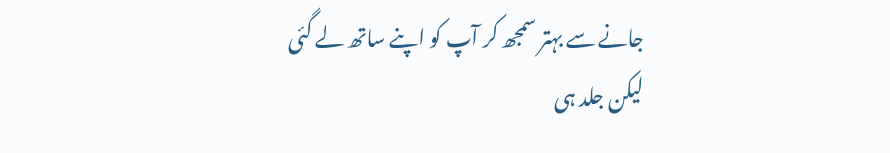جانے سے بہتر سمجھ کر آپ کو اپنے ساتھ لے گئی لیکن جلد ہی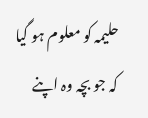حلیمہ کو معلوم ہو گیا کہ جو بچہ وہ اپنے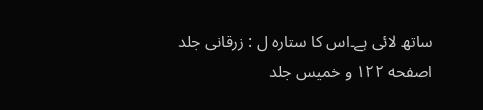ساتھ لائی ہے۔اس کا ستارہ ل : زرقانی جلد اصفحه ۱۲۲ و خمیس جلد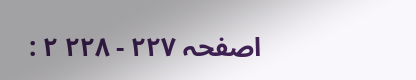اصفحہ ۲۲۷ - ۲۲۸ ۲ :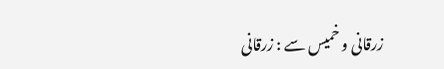زرقانی و خمیس سے : زرقانی